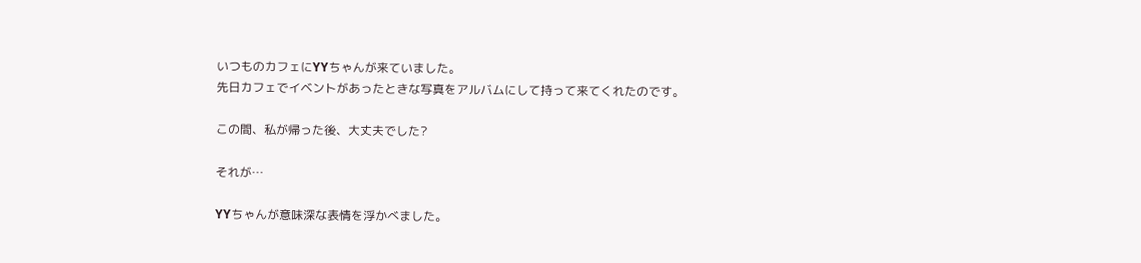いつものカフェにYYちゃんが来ていました。
先日カフェでイベントがあったときな写真をアルバムにして持って来てくれたのです。

この間、私が帰った後、大丈夫でした?

それが…

YYちゃんが意味深な表情を浮かべました。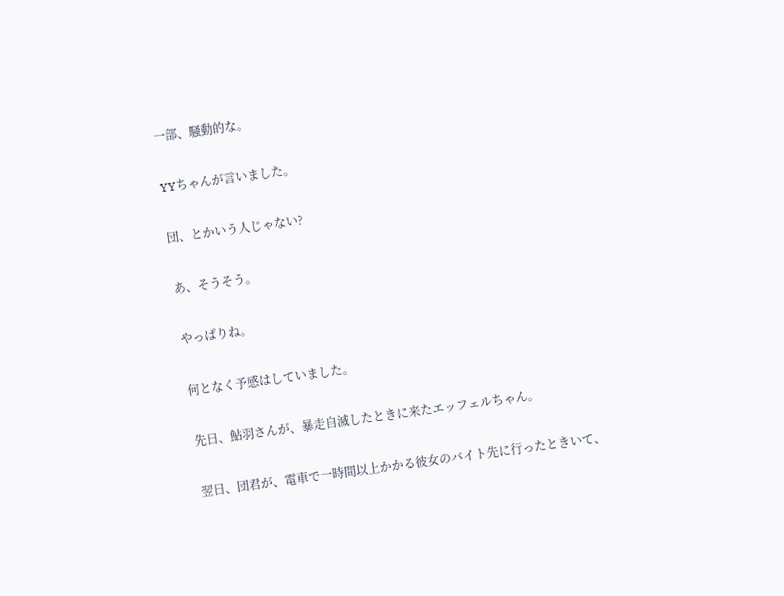一部、騒動的な。

YYちゃんが言いました。

団、とかいう人じゃない?

あ、そうそう。

やっぱりね。

何となく予感はしていました。

先日、鮎羽さんが、暴走自滅したときに来たエッフェルちゃん。

翌日、団君が、電車で一時間以上かかる彼女のバイト先に行ったときいて、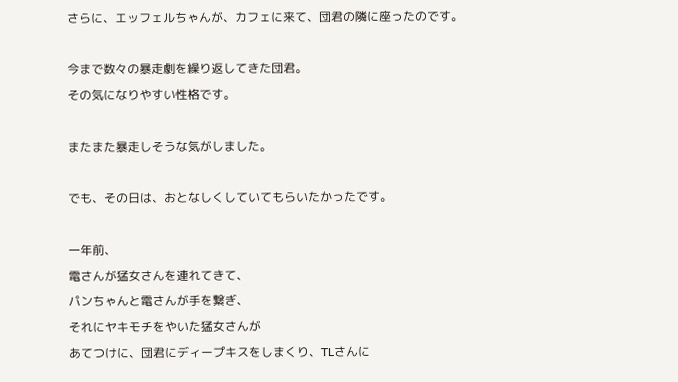さらに、エッフェルちゃんが、カフェに来て、団君の隣に座ったのです。

今まで数々の暴走劇を繰り返してきた団君。
その気になりやすい性格です。

またまた暴走しそうな気がしました。

でも、その日は、おとなしくしていてもらいたかったです。

一年前、
電さんが猛女さんを連れてきて、
パンちゃんと電さんが手を繋ぎ、
それにヤキモチをやいた猛女さんが
あてつけに、団君にディープキスをしまくり、TLさんに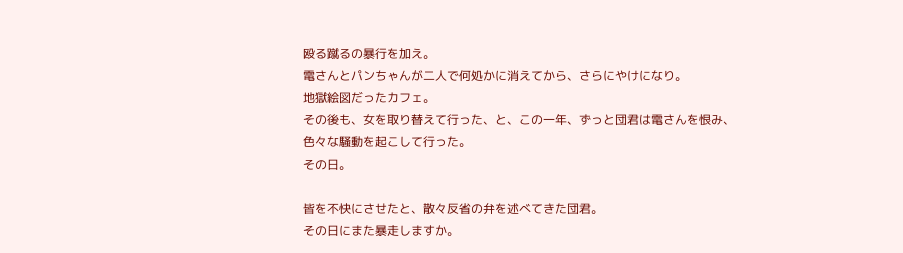殴る蹴るの暴行を加え。
電さんとパンちゃんが二人で何処かに消えてから、さらにやけになり。
地獄絵図だったカフェ。
その後も、女を取り替えて行った、と、この一年、ずっと団君は電さんを恨み、
色々な騒動を起こして行った。
その日。

皆を不快にさせたと、散々反省の弁を述べてきた団君。
その日にまた暴走しますか。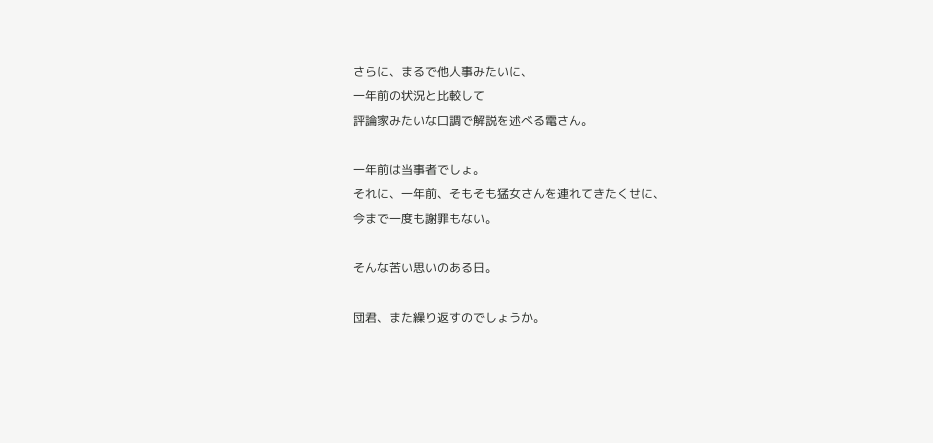さらに、まるで他人事みたいに、
一年前の状況と比較して
評論家みたいな口調で解説を述べる電さん。

一年前は当事者でしょ。
それに、一年前、そもそも猛女さんを連れてきたくせに、
今まで一度も謝罪もない。

そんな苦い思いのある日。

団君、また繰り返すのでしょうか。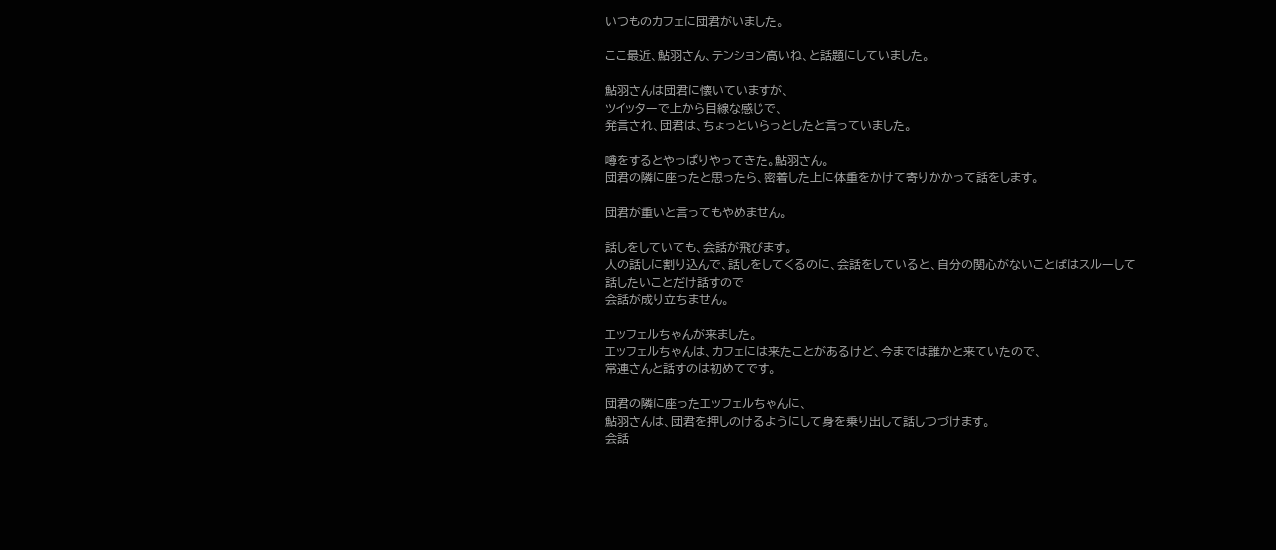いつものカフェに団君がいました。

ここ最近、鮎羽さん、テンション高いね、と話題にしていました。

鮎羽さんは団君に懐いていますが、
ツイッターで上から目線な感じで、
発言され、団君は、ちょっといらっとしたと言っていました。

噂をするとやっぱりやってきた。鮎羽さん。
団君の隣に座ったと思ったら、密着した上に体重をかけて寄りかかって話をします。

団君が重いと言ってもやめません。

話しをしていても、会話が飛びます。
人の話しに割り込んで、話しをしてくるのに、会話をしていると、自分の関心がないことばはスルーして
話したいことだけ話すので
会話が成り立ちません。

エッフェルちゃんが来ました。
エッフェルちゃんは、カフェには来たことがあるけど、今までは誰かと来ていたので、
常連さんと話すのは初めてです。

団君の隣に座ったエッフェルちゃんに、
鮎羽さんは、団君を押しのけるようにして身を乗り出して話しつづけます。
会話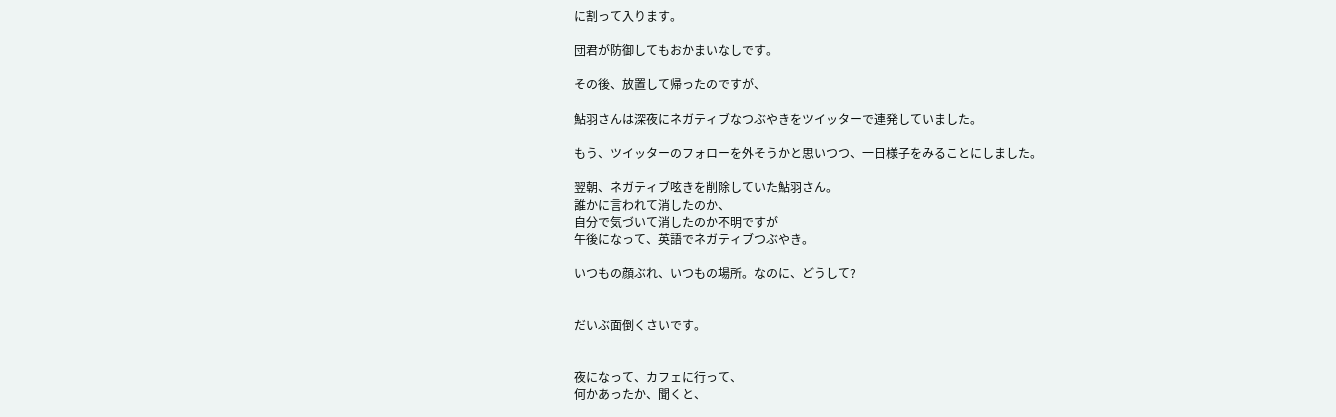に割って入ります。

団君が防御してもおかまいなしです。

その後、放置して帰ったのですが、

鮎羽さんは深夜にネガティブなつぶやきをツイッターで連発していました。

もう、ツイッターのフォローを外そうかと思いつつ、一日様子をみることにしました。

翌朝、ネガティブ呟きを削除していた鮎羽さん。
誰かに言われて消したのか、
自分で気づいて消したのか不明ですが
午後になって、英語でネガティブつぶやき。

いつもの顔ぶれ、いつもの場所。なのに、どうして?


だいぶ面倒くさいです。


夜になって、カフェに行って、
何かあったか、聞くと、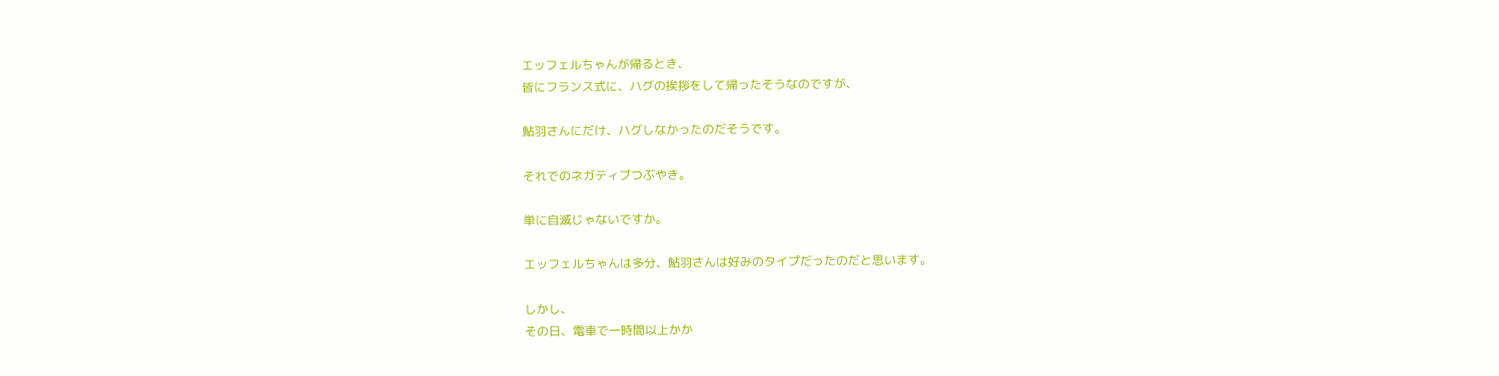エッフェルちゃんが帰るとき、
皆にフランス式に、ハグの挨拶をして帰ったそうなのですが、

鮎羽さんにだけ、ハグしなかったのだそうです。

それでのネガティブつぶやき。

単に自滅じゃないですか。

エッフェルちゃんは多分、鮎羽さんは好みのタイプだったのだと思います。

しかし、
その日、電車で一時間以上かか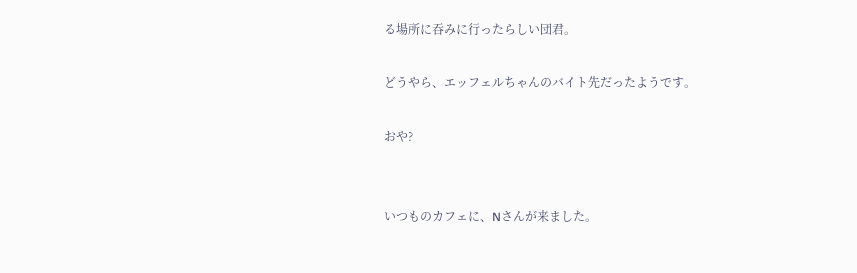る場所に吞みに行ったらしい団君。

どうやら、エッフェルちゃんのバイト先だったようです。

おや?


いつものカフェに、Nさんが来ました。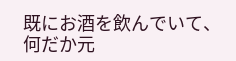既にお酒を飲んでいて、何だか元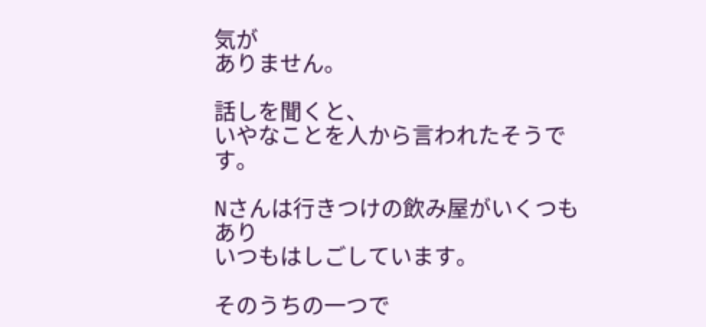気が
ありません。

話しを聞くと、
いやなことを人から言われたそうです。

Nさんは行きつけの飲み屋がいくつもあり
いつもはしごしています。

そのうちの一つで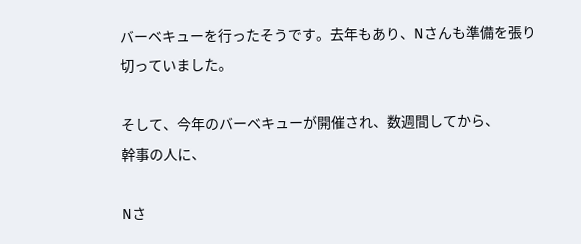バーベキューを行ったそうです。去年もあり、Nさんも準備を張り切っていました。

そして、今年のバーベキューが開催され、数週間してから、
幹事の人に、

Nさ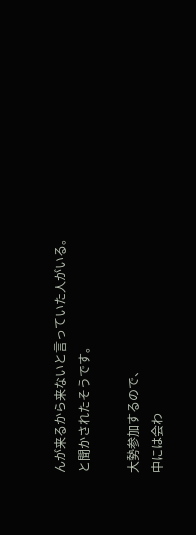んが来るから来ないと言っていた人がいる。
と聞かされたそうです。

大勢参加するので、
中には会わ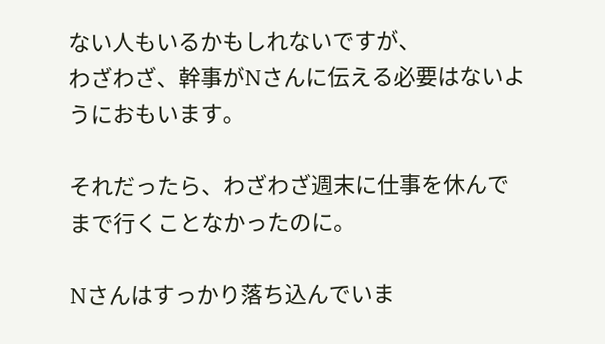ない人もいるかもしれないですが、
わざわざ、幹事がNさんに伝える必要はないようにおもいます。

それだったら、わざわざ週末に仕事を休んでまで行くことなかったのに。

Nさんはすっかり落ち込んでいま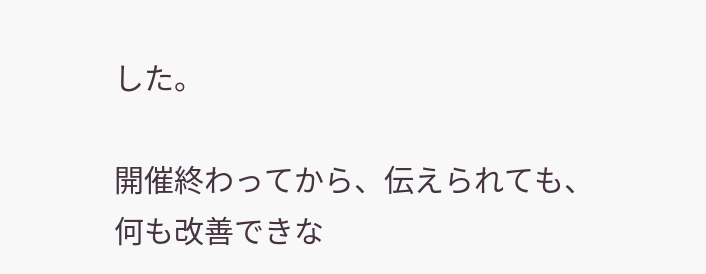した。

開催終わってから、伝えられても、
何も改善できな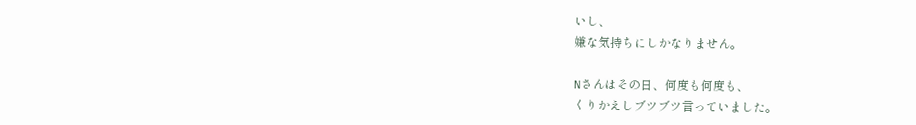いし、
嫌な気持ちにしかなりません。

Nさんはその日、何度も何度も、
くりかえしブツブツ言っていました。